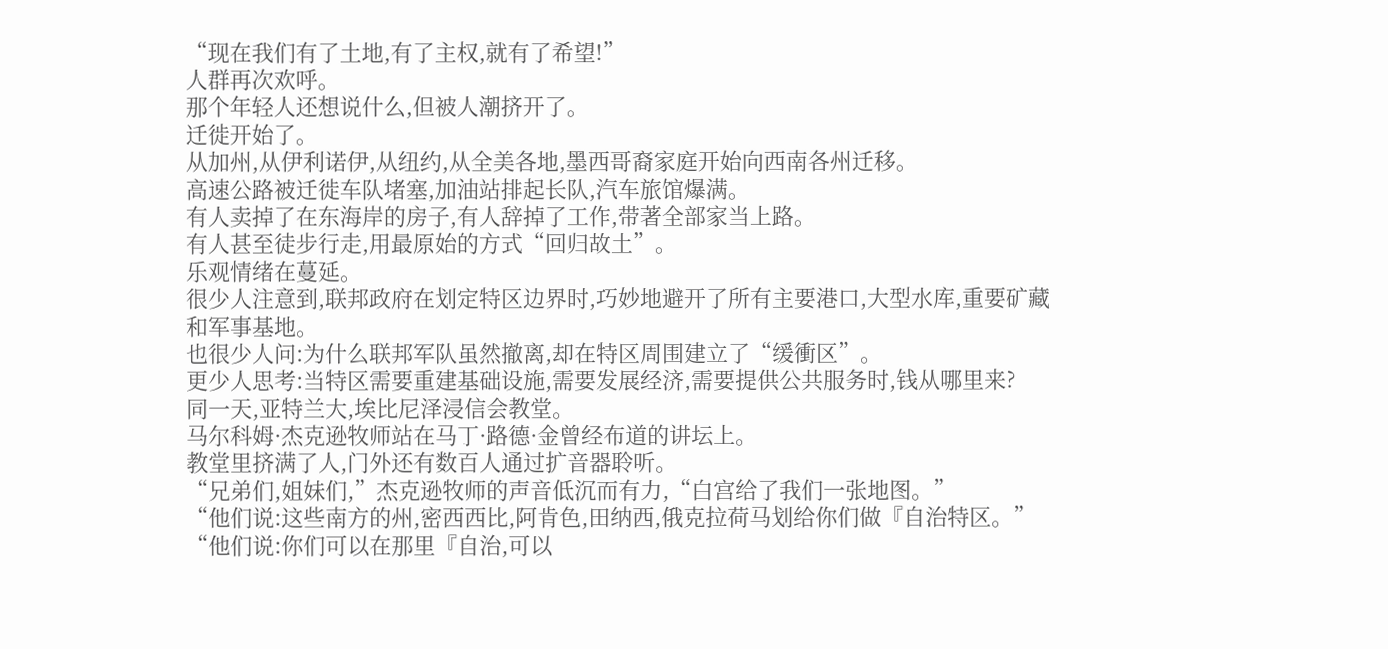“现在我们有了土地,有了主权,就有了希望!”
人群再次欢呼。
那个年轻人还想说什么,但被人潮挤开了。
迁徙开始了。
从加州,从伊利诺伊,从纽约,从全美各地,墨西哥裔家庭开始向西南各州迁移。
高速公路被迁徙车队堵塞,加油站排起长队,汽车旅馆爆满。
有人卖掉了在东海岸的房子,有人辞掉了工作,带著全部家当上路。
有人甚至徒步行走,用最原始的方式“回归故土”。
乐观情绪在蔓延。
很少人注意到,联邦政府在划定特区边界时,巧妙地避开了所有主要港口,大型水库,重要矿藏和军事基地。
也很少人问:为什么联邦军队虽然撤离,却在特区周围建立了“缓衝区”。
更少人思考:当特区需要重建基础设施,需要发展经济,需要提供公共服务时,钱从哪里来?
同一天,亚特兰大,埃比尼泽浸信会教堂。
马尔科姆·杰克逊牧师站在马丁·路德·金曾经布道的讲坛上。
教堂里挤满了人,门外还有数百人通过扩音器聆听。
“兄弟们,姐妹们,”杰克逊牧师的声音低沉而有力,“白宫给了我们一张地图。”
“他们说:这些南方的州,密西西比,阿肯色,田纳西,俄克拉荷马划给你们做『自治特区。”
“他们说:你们可以在那里『自治,可以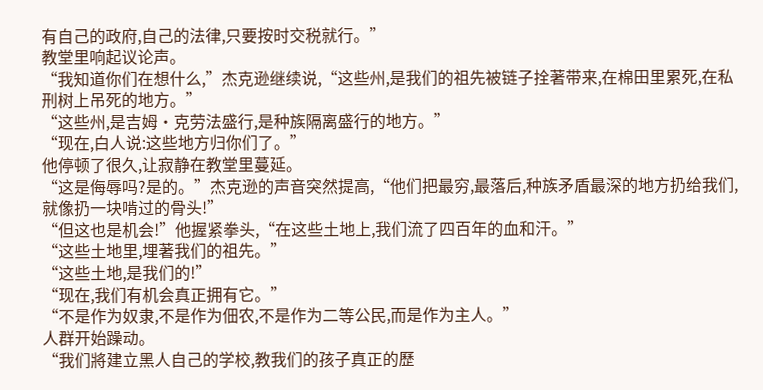有自己的政府,自己的法律,只要按时交税就行。”
教堂里响起议论声。
“我知道你们在想什么,”杰克逊继续说,“这些州,是我们的祖先被链子拴著带来,在棉田里累死,在私刑树上吊死的地方。”
“这些州,是吉姆·克劳法盛行,是种族隔离盛行的地方。”
“现在,白人说:这些地方归你们了。”
他停顿了很久,让寂静在教堂里蔓延。
“这是侮辱吗?是的。”杰克逊的声音突然提高,“他们把最穷,最落后,种族矛盾最深的地方扔给我们,就像扔一块啃过的骨头!”
“但这也是机会!”他握紧拳头,“在这些土地上,我们流了四百年的血和汗。”
“这些土地里,埋著我们的祖先。”
“这些土地,是我们的!”
“现在,我们有机会真正拥有它。”
“不是作为奴隶,不是作为佃农,不是作为二等公民,而是作为主人。”
人群开始躁动。
“我们將建立黑人自己的学校,教我们的孩子真正的歷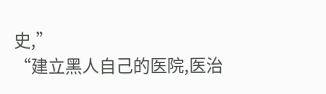史,”
“建立黑人自己的医院,医治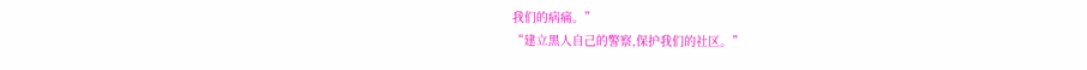我们的病痛。”
“建立黑人自己的警察,保护我们的社区。”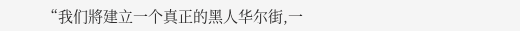“我们將建立一个真正的黑人华尔街,一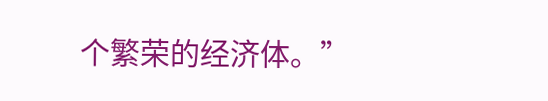个繁荣的经济体。”